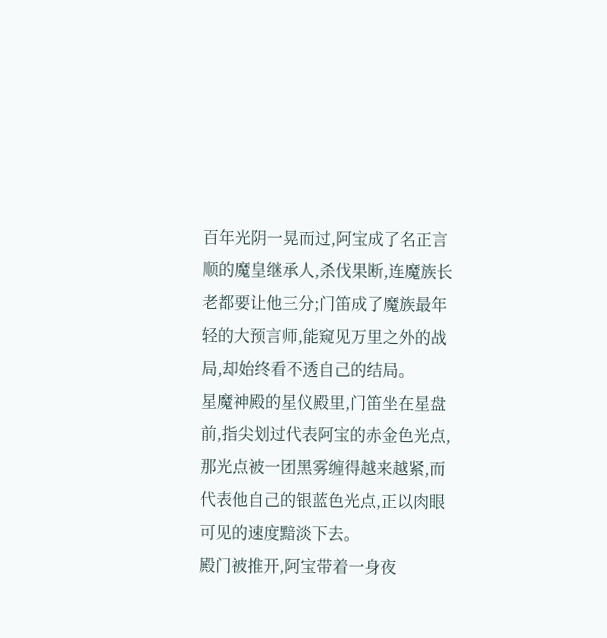百年光阴一晃而过,阿宝成了名正言顺的魔皇继承人,杀伐果断,连魔族长老都要让他三分;门笛成了魔族最年轻的大预言师,能窥见万里之外的战局,却始终看不透自己的结局。
星魔神殿的星仪殿里,门笛坐在星盘前,指尖划过代表阿宝的赤金色光点,那光点被一团黑雾缠得越来越紧,而代表他自己的银蓝色光点,正以肉眼可见的速度黯淡下去。
殿门被推开,阿宝带着一身夜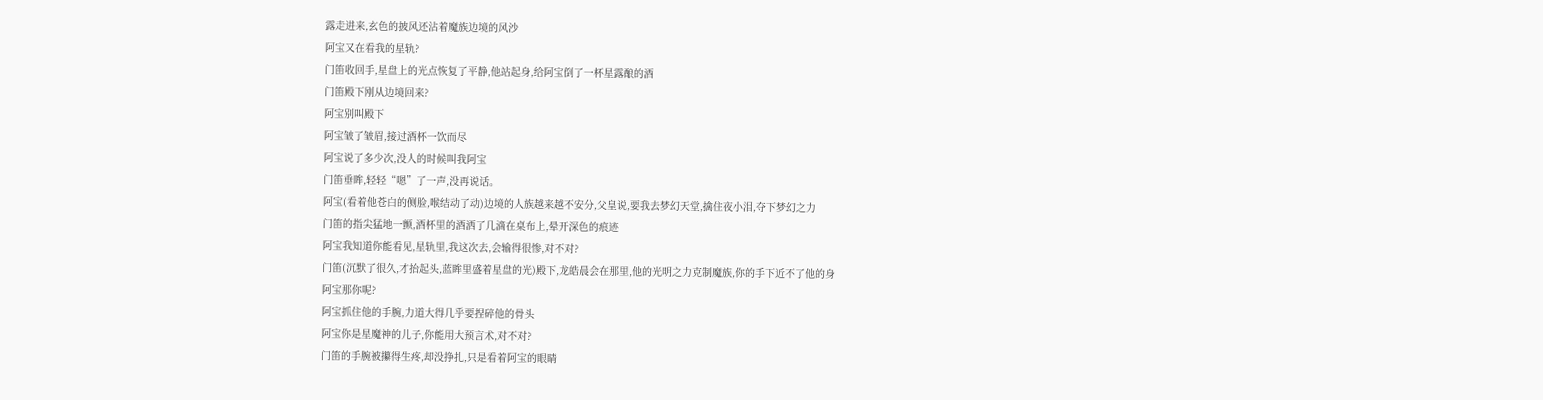露走进来,玄色的披风还沾着魔族边境的风沙
阿宝又在看我的星轨?
门笛收回手,星盘上的光点恢复了平静,他站起身,给阿宝倒了一杯星露酿的酒
门笛殿下刚从边境回来?
阿宝别叫殿下
阿宝皱了皱眉,接过酒杯一饮而尽
阿宝说了多少次,没人的时候叫我阿宝
门笛垂眸,轻轻“嗯”了一声,没再说话。
阿宝(看着他苍白的侧脸,喉结动了动)边境的人族越来越不安分,父皇说,要我去梦幻天堂,擒住夜小泪,夺下梦幻之力
门笛的指尖猛地一颤,酒杯里的酒洒了几滴在桌布上,晕开深色的痕迹
阿宝我知道你能看见,星轨里,我这次去,会输得很惨,对不对?
门笛(沉默了很久,才抬起头,蓝眸里盛着星盘的光)殿下,龙皓晨会在那里,他的光明之力克制魔族,你的手下近不了他的身
阿宝那你呢?
阿宝抓住他的手腕,力道大得几乎要捏碎他的骨头
阿宝你是星魔神的儿子,你能用大预言术,对不对?
门笛的手腕被攥得生疼,却没挣扎,只是看着阿宝的眼睛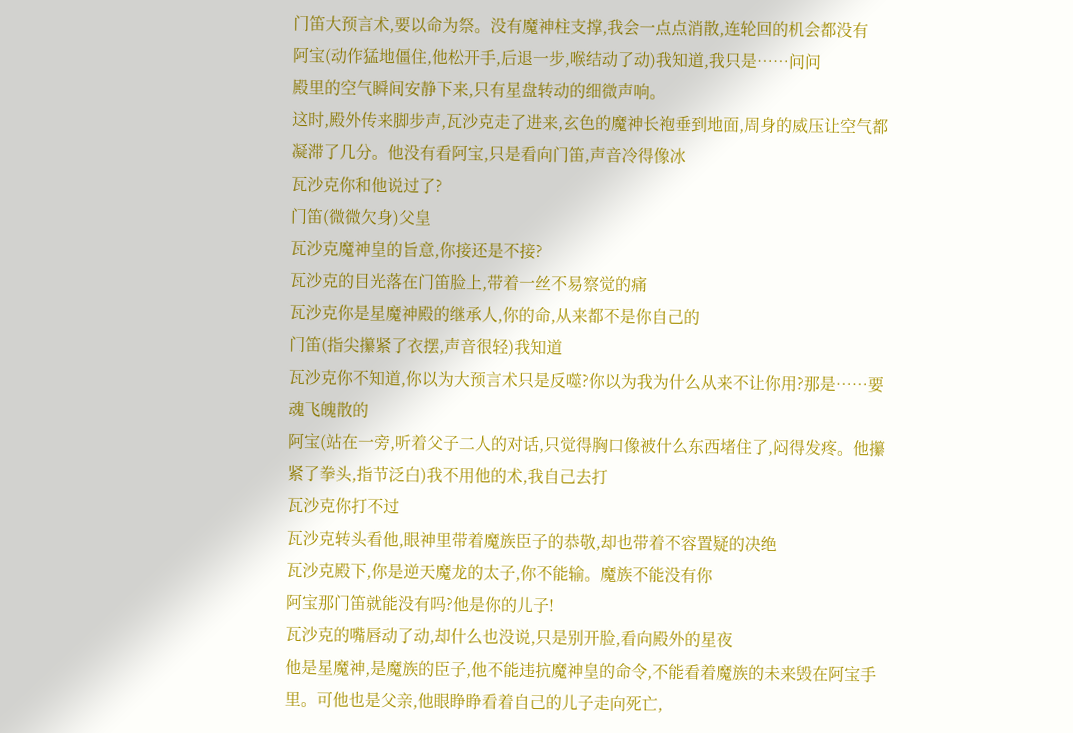门笛大预言术,要以命为祭。没有魔神柱支撑,我会一点点消散,连轮回的机会都没有
阿宝(动作猛地僵住,他松开手,后退一步,喉结动了动)我知道,我只是……问问
殿里的空气瞬间安静下来,只有星盘转动的细微声响。
这时,殿外传来脚步声,瓦沙克走了进来,玄色的魔神长袍垂到地面,周身的威压让空气都凝滞了几分。他没有看阿宝,只是看向门笛,声音冷得像冰
瓦沙克你和他说过了?
门笛(微微欠身)父皇
瓦沙克魔神皇的旨意,你接还是不接?
瓦沙克的目光落在门笛脸上,带着一丝不易察觉的痛
瓦沙克你是星魔神殿的继承人,你的命,从来都不是你自己的
门笛(指尖攥紧了衣摆,声音很轻)我知道
瓦沙克你不知道,你以为大预言术只是反噬?你以为我为什么从来不让你用?那是……要魂飞魄散的
阿宝(站在一旁,听着父子二人的对话,只觉得胸口像被什么东西堵住了,闷得发疼。他攥紧了拳头,指节泛白)我不用他的术,我自己去打
瓦沙克你打不过
瓦沙克转头看他,眼神里带着魔族臣子的恭敬,却也带着不容置疑的决绝
瓦沙克殿下,你是逆天魔龙的太子,你不能输。魔族不能没有你
阿宝那门笛就能没有吗?他是你的儿子!
瓦沙克的嘴唇动了动,却什么也没说,只是别开脸,看向殿外的星夜
他是星魔神,是魔族的臣子,他不能违抗魔神皇的命令,不能看着魔族的未来毁在阿宝手里。可他也是父亲,他眼睁睁看着自己的儿子走向死亡,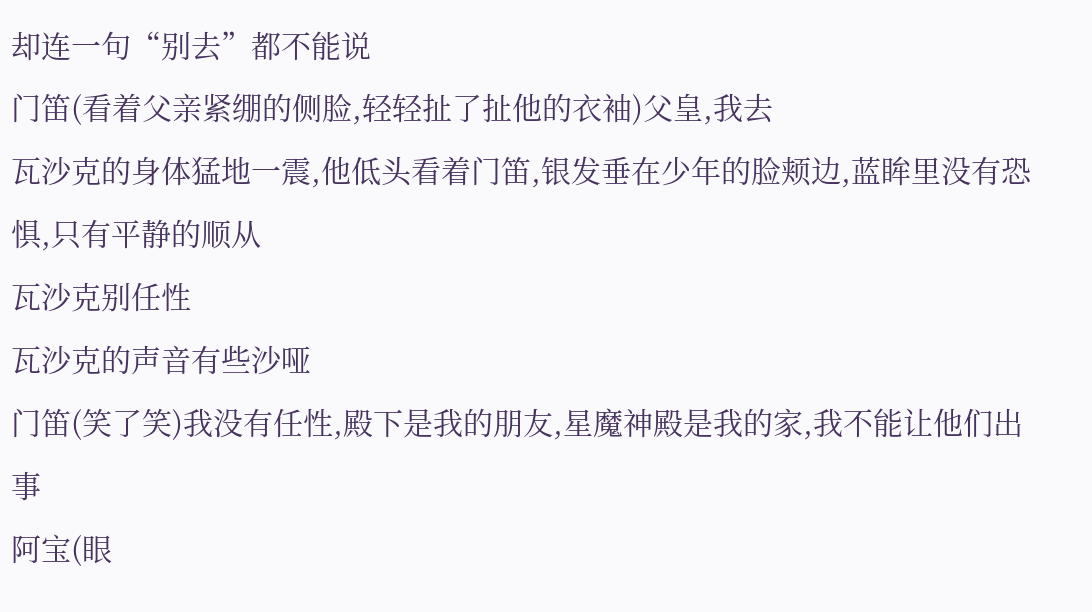却连一句“别去”都不能说
门笛(看着父亲紧绷的侧脸,轻轻扯了扯他的衣袖)父皇,我去
瓦沙克的身体猛地一震,他低头看着门笛,银发垂在少年的脸颊边,蓝眸里没有恐惧,只有平静的顺从
瓦沙克别任性
瓦沙克的声音有些沙哑
门笛(笑了笑)我没有任性,殿下是我的朋友,星魔神殿是我的家,我不能让他们出事
阿宝(眼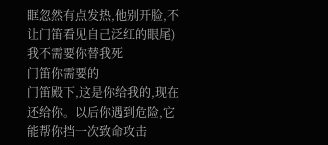眶忽然有点发热,他别开脸,不让门笛看见自己泛红的眼尾)我不需要你替我死
门笛你需要的
门笛殿下,这是你给我的,现在还给你。以后你遇到危险,它能帮你挡一次致命攻击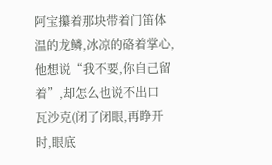阿宝攥着那块带着门笛体温的龙鳞,冰凉的硌着掌心,他想说“我不要,你自己留着”,却怎么也说不出口
瓦沙克(闭了闭眼,再睁开时,眼底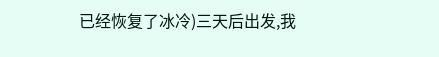已经恢复了冰冷)三天后出发,我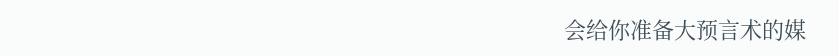会给你准备大预言术的媒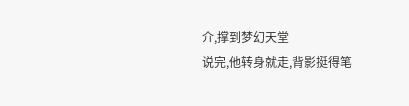介,撑到梦幻天堂
说完,他转身就走,背影挺得笔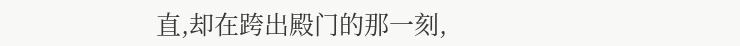直,却在跨出殿门的那一刻,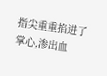指尖重重掐进了掌心,渗出血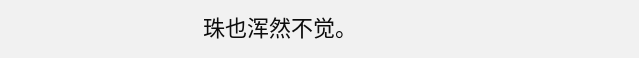珠也浑然不觉。